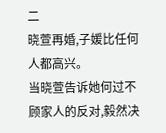二
晓萱再婚,子媛比任何人都高兴。
当晓萱告诉她何过不顾家人的反对,毅然决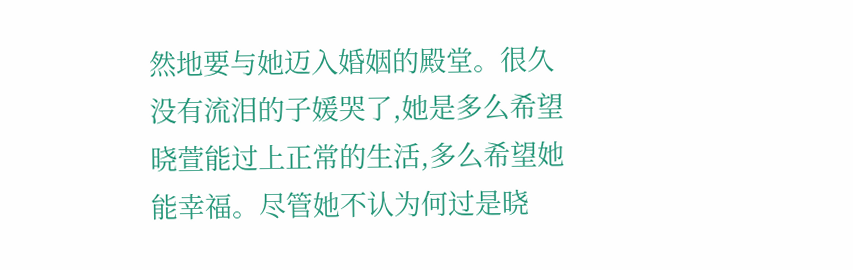然地要与她迈入婚姻的殿堂。很久没有流泪的子媛哭了,她是多么希望晓萱能过上正常的生活,多么希望她能幸福。尽管她不认为何过是晓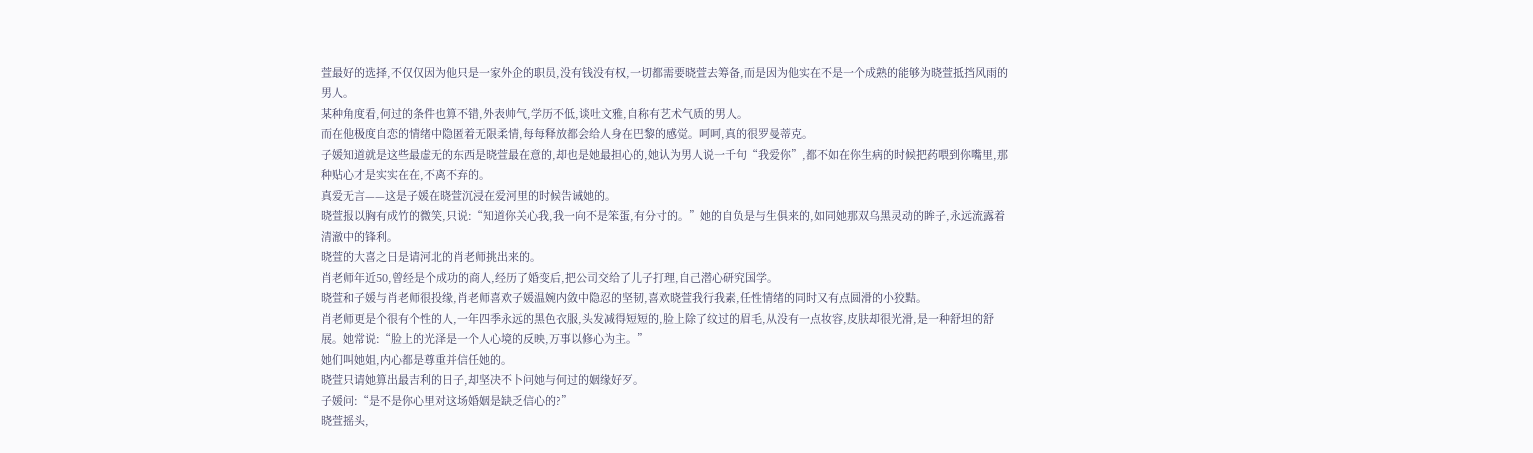萱最好的选择,不仅仅因为他只是一家外企的职员,没有钱没有权,一切都需要晓萱去筹备,而是因为他实在不是一个成熟的能够为晓萱抵挡风雨的男人。
某种角度看,何过的条件也算不错,外表帅气,学历不低,谈吐文雅,自称有艺术气质的男人。
而在他极度自恋的情绪中隐匿着无限柔情,每每释放都会给人身在巴黎的感觉。呵呵,真的很罗曼蒂克。
子媛知道就是这些最虚无的东西是晓萱最在意的,却也是她最担心的,她认为男人说一千句“我爱你”,都不如在你生病的时候把药喂到你嘴里,那种贴心才是实实在在,不离不弃的。
真爱无言——这是子媛在晓萱沉浸在爱河里的时候告诫她的。
晓萱报以胸有成竹的微笑,只说:“知道你关心我,我一向不是笨蛋,有分寸的。”她的自负是与生俱来的,如同她那双乌黑灵动的眸子,永远流露着清澈中的锋利。
晓萱的大喜之日是请河北的肖老师挑出来的。
肖老师年近50,曾经是个成功的商人,经历了婚变后,把公司交给了儿子打理,自己潜心研究国学。
晓萱和子媛与肖老师很投缘,肖老师喜欢子媛温婉内敛中隐忍的坚韧,喜欢晓萱我行我素,任性情绪的同时又有点圆滑的小狡黠。
肖老师更是个很有个性的人,一年四季永远的黑色衣服,头发减得短短的,脸上除了纹过的眉毛,从没有一点妆容,皮肤却很光滑,是一种舒坦的舒展。她常说:“脸上的光泽是一个人心境的反映,万事以修心为主。”
她们叫她姐,内心都是尊重并信任她的。
晓萱只请她算出最吉利的日子,却坚决不卜问她与何过的姻缘好歹。
子媛问:“是不是你心里对这场婚姻是缺乏信心的?”
晓萱摇头,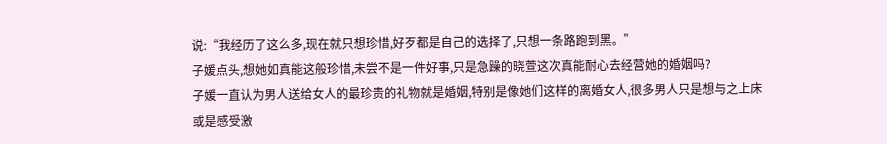说:“我经历了这么多,现在就只想珍惜,好歹都是自己的选择了,只想一条路跑到黑。”
子媛点头,想她如真能这般珍惜,未尝不是一件好事,只是急躁的晓萱这次真能耐心去经营她的婚姻吗?
子媛一直认为男人送给女人的最珍贵的礼物就是婚姻,特别是像她们这样的离婚女人,很多男人只是想与之上床或是感受激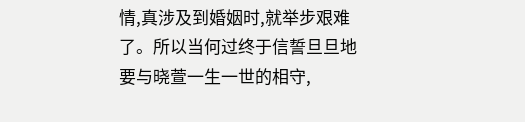情,真涉及到婚姻时,就举步艰难了。所以当何过终于信誓旦旦地要与晓萱一生一世的相守,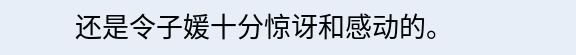还是令子媛十分惊讶和感动的。